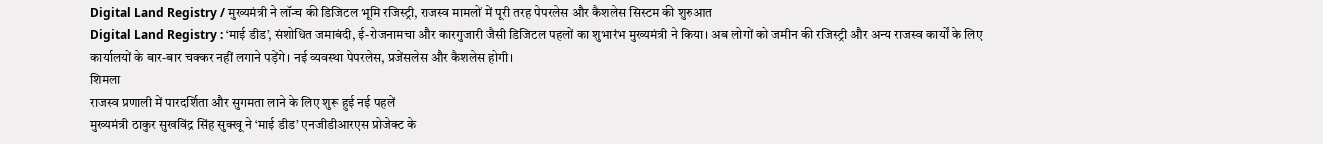Digital Land Registry / मुख्यमंत्री ने लॉन्च की डिजिटल भूमि रजिस्ट्री, राजस्व मामलों में पूरी तरह पेपरलेस और कैशलेस सिस्टम की शुरुआत
Digital Land Registry : ‘माई डीड’, संशोधित जमाबंदी, ई-रोजनामचा और कारगुजारी जैसी डिजिटल पहलों का शुभारंभ मुख्यमंत्री ने किया। अब लोगों को जमीन की रजिस्ट्री और अन्य राजस्व कार्यों के लिए कार्यालयों के बार-बार चक्कर नहीं लगाने पड़ेंगे। नई व्यवस्था पेपरलेस, प्रजेंसलेस और कैशलेस होगी।
शिमला
राजस्व प्रणाली में पारदर्शिता और सुगमता लाने के लिए शुरू हुई नई पहलें
मुख्यमंत्री ठाकुर सुखविंद्र सिंह सुक्खू ने ‘माई डीड’ एनजीडीआरएस प्रोजेक्ट के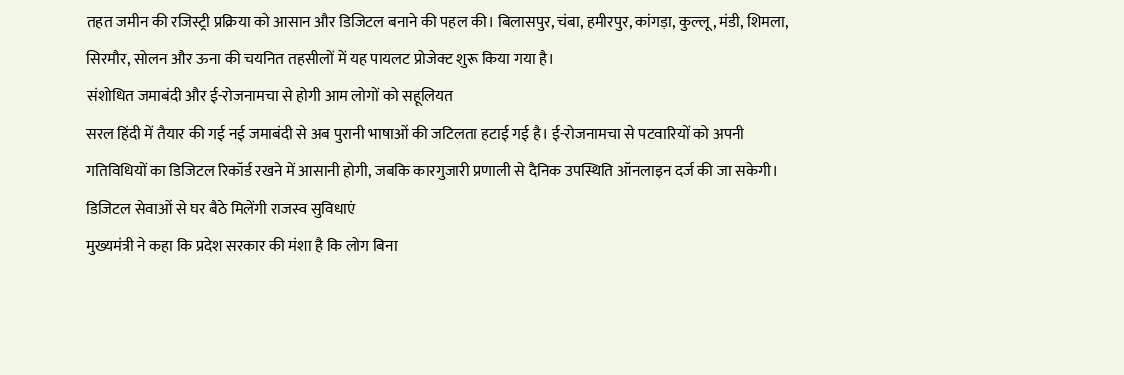तहत जमीन की रजिस्ट्री प्रक्रिया को आसान और डिजिटल बनाने की पहल की। बिलासपुर, चंबा, हमीरपुर, कांगड़ा, कुल्लू, मंडी, शिमला, सिरमौर, सोलन और ऊना की चयनित तहसीलों में यह पायलट प्रोजेक्ट शुरू किया गया है।
संशोधित जमाबंदी और ई-रोजनामचा से होगी आम लोगों को सहूलियत
सरल हिंदी में तैयार की गई नई जमाबंदी से अब पुरानी भाषाओं की जटिलता हटाई गई है। ई-रोजनामचा से पटवारियों को अपनी गतिविधियों का डिजिटल रिकॉर्ड रखने में आसानी होगी, जबकि कारगुजारी प्रणाली से दैनिक उपस्थिति ऑनलाइन दर्ज की जा सकेगी।
डिजिटल सेवाओं से घर बैठे मिलेंगी राजस्व सुविधाएं
मुख्यमंत्री ने कहा कि प्रदेश सरकार की मंशा है कि लोग बिना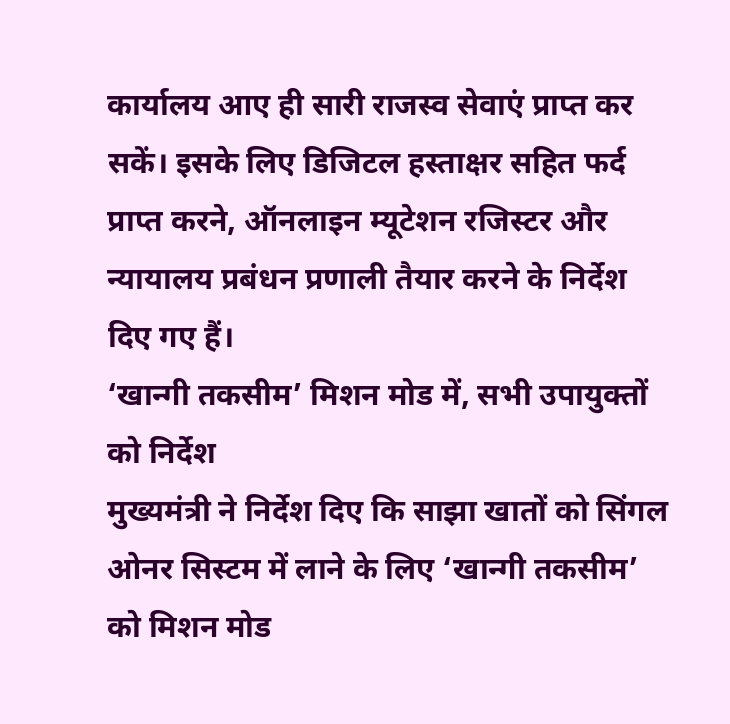कार्यालय आए ही सारी राजस्व सेवाएं प्राप्त कर सकें। इसके लिए डिजिटल हस्ताक्षर सहित फर्द प्राप्त करने, ऑनलाइन म्यूटेशन रजिस्टर और न्यायालय प्रबंधन प्रणाली तैयार करने के निर्देश दिए गए हैं।
‘खान्गी तकसीम’ मिशन मोड में, सभी उपायुक्तों को निर्देश
मुख्यमंत्री ने निर्देश दिए कि साझा खातों को सिंगल ओनर सिस्टम में लाने के लिए ‘खान्गी तकसीम’ को मिशन मोड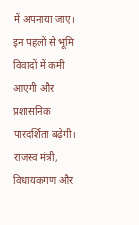में अपनाया जाए। इन पहलों से भूमि विवादों में कमी आएगी और प्रशासनिक पारदर्शिता बढ़ेगी। राजस्व मंत्री, विधायकगण और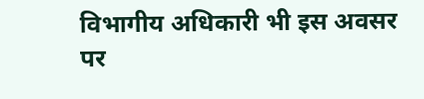विभागीय अधिकारी भी इस अवसर पर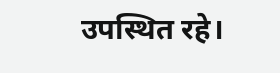उपस्थित रहे।